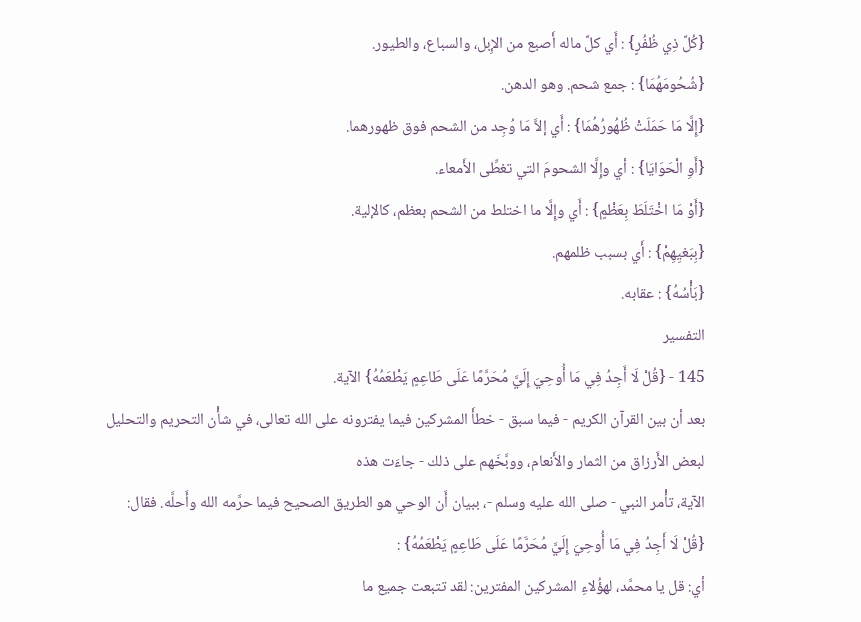{كُلَّ ذِي ظُفُرٍ} : أَي كلَّ ماله أَصبع من الإِبل، والسباع، والطيور.
{شُحُومَهُمَا} : جمع شحم. وهو الدهن.
{إِلَّا مَا حَمَلَتْ ظُهُورُهُمَا} : أَي إلاَّ مَا وُجِد من الشحم فوق ظهورهما.
{أَوِ الْحَوَايَا} : أي وإِلَّا الشحومَ التي تغطِّى الأَمعاء.
{أَوْ مَا اخْتَلَطَ بِعَظْمٍ} : أَي وإِلَّا ما اختلط من الشحم بعظم، كالإلية.
{بِبَغيِهِمْ} : أَي بسبب ظلمهم.
{بَأْسُهُ} : عقابه.
التفسير
145 - {قُلْ لَا أَجِدُ فِي مَا أُوحِيَ إِلَيَّ مُحَرَّمًا عَلَى طَاعِمٍ يَطْعَمُهُ} الآية.
بعد أن بين القرآن الكريم - فيما سبق - خطأَ المشركين فيما يفترونه على الله تعالى، في شأْن التحريم والتحليل لبعض الأَرزاق من الثمار والأَنعام، ووبَّخَهم على ذلك - جاءَت هذه
الآية، تأْمر النبي - صلى الله عليه وسلم -، ببيان أَن الوحي هو الطريق الصحيح فيما حرَّمه الله وأَحلَّه. فقال:
{قُلْ لَا أَجِدُ فِي مَا أُوحِيَ إِلَيَّ مُحَرَّمًا عَلَى طَاعِمٍ يَطْعَمُهُ} :
أي: قل يا محمَّد، لهؤُلاءِ المشركين المفترين: لقد تتبعت جميع ما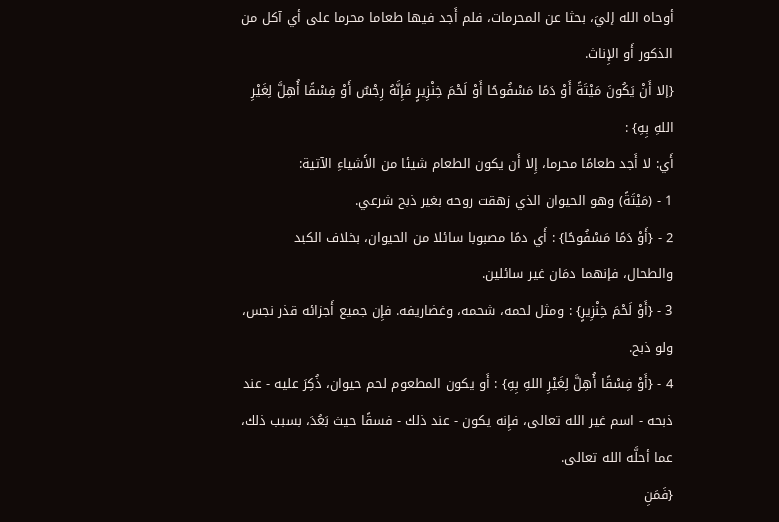أوحاه الله إليَ، بحثا عن المحرمات، فلم أَجد فيها طعاما محرما على أي آكل من الذكور أَو الإِناث.
{إلا أَنْ يَكُونَ مَيْتَةً أَوْ دَمًا مَسْفُوحًا أَوْ لَحْمَ خِنْزِيرٍ فَإِنَّهُ رِجْسٌ أَوْ فِسْقًا أُهِلَّ لِغَيْرِ اللهِ بِهِ} :
أَي: لا أَجد طعامًا محرما، إِلا أَن يكون الطعام شيئا من الأَشياءِ الآتية:
1 - (مَيْتَةً) وهو الحيوان الذي زهقت روحه بغير ذبح شرعي.
2 - {أَوْ دَمًا مَسْفُوحًا} : أَي دمًا مصبوبا سائلا من الحيوان، بخلاف الكبد والطحال، فإنهما دمَان غير سائلين.
3 - {أَوْ لَحْمَ خِنْزِيرٍ} : ومثل لحمه، شحمه، وغضاريفه. فإِن جميع أَجزائه قذر نجس، ولو ذبح.
4 - {أَوْ فِسْقًا أُهِلَّ لِغَيْرِ اللهِ بِهِ} : أَو يكون المطعوم لحم حيوان، ذُكِرَ عليه - عند ذبحه - اسم غير الله تعالى، فإِنه يكون - عند ذلك - فسقًا حيث بَعُدَ، بسبب ذلك، عما أحلَّه الله تعالى.
{فَمَنِ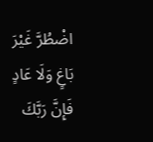اضْطُرَّ غَيْرَ بَاغٍ وَلَا عَادٍ فَإِنَّ رَبَّكَ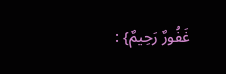غَفُورٌ رَحِيمٌ} :